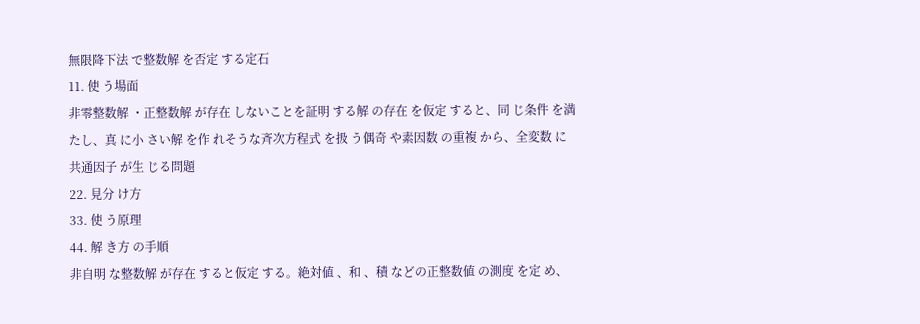無限降下法 で整数解 を否定 する定石
11. 使 う場面
非零整数解 ・正整数解 が存在 しないことを証明 する解 の存在 を仮定 すると、同 じ条件 を満 たし、真 に小 さい解 を作 れそうな斉次方程式 を扱 う偶奇 や素因数 の重複 から、全変数 に共通因子 が生 じる問題
22. 見分 け方
33. 使 う原理
44. 解 き方 の手順
非自明 な整数解 が存在 すると仮定 する。絶対値 、和 、積 などの正整数値 の測度 を定 め、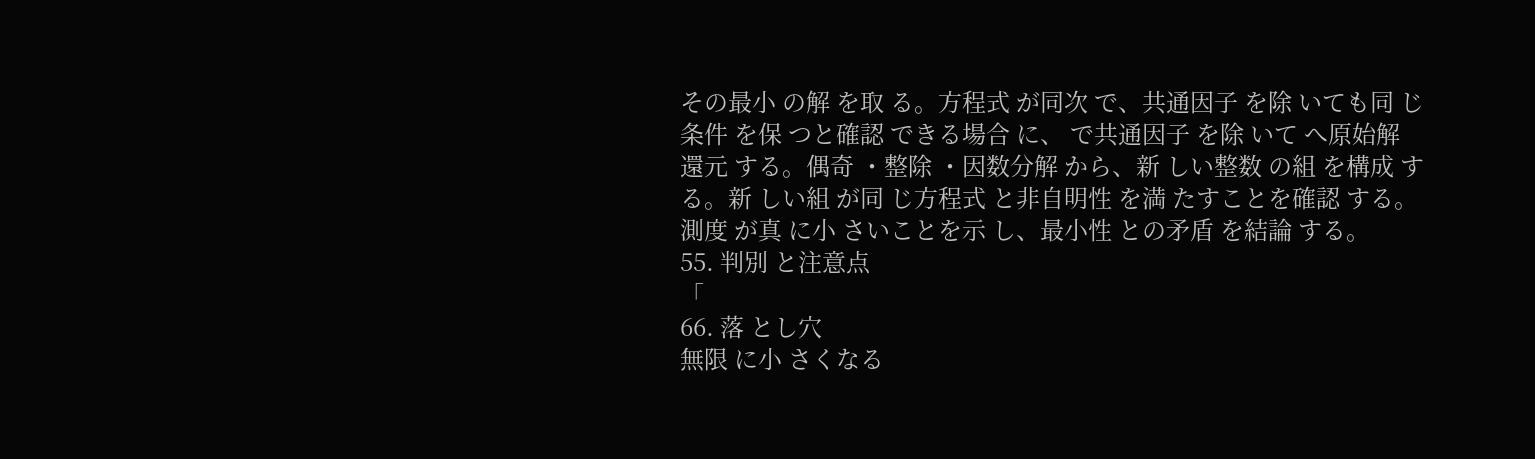その最小 の解 を取 る。方程式 が同次 で、共通因子 を除 いても同 じ条件 を保 つと確認 できる場合 に、 で共通因子 を除 いて へ原始解 還元 する。偶奇 ・整除 ・因数分解 から、新 しい整数 の組 を構成 する。新 しい組 が同 じ方程式 と非自明性 を満 たすことを確認 する。測度 が真 に小 さいことを示 し、最小性 との矛盾 を結論 する。
55. 判別 と注意点
「
66. 落 とし穴
無限 に小 さくなる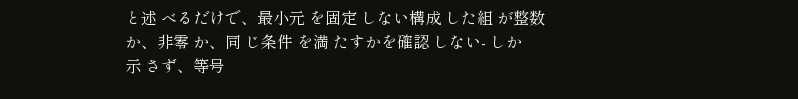と述 べるだけで、最小元 を固定 しない構成 した組 が整数 か、非零 か、同 じ条件 を満 たすかを確認 しない- しか
示 さず、等号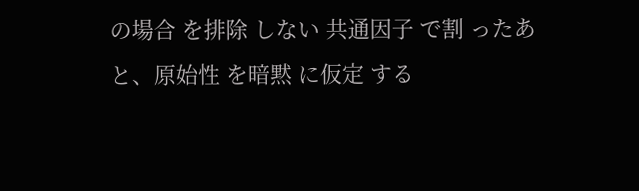の場合 を排除 しない 共通因子 で割 ったあと、原始性 を暗黙 に仮定 する